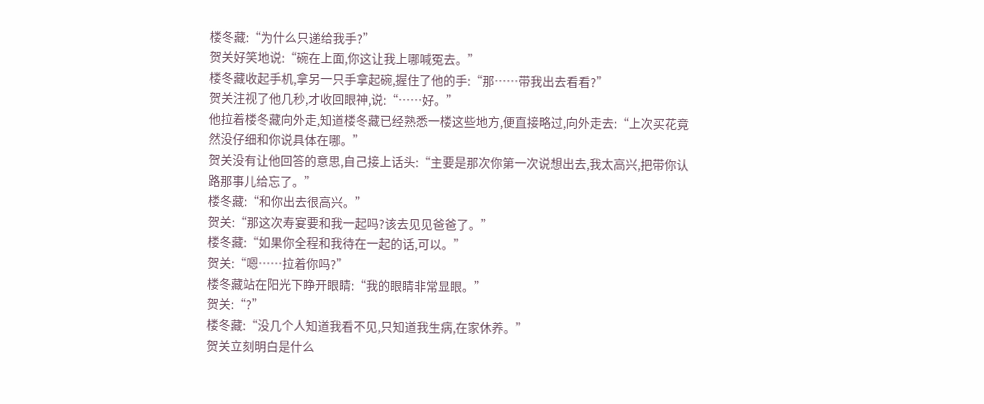楼冬藏:“为什么只递给我手?”
贺关好笑地说:“碗在上面,你这让我上哪喊冤去。”
楼冬藏收起手机,拿另一只手拿起碗,握住了他的手:“那……带我出去看看?”
贺关注视了他几秒,才收回眼神,说:“……好。”
他拉着楼冬藏向外走,知道楼冬藏已经熟悉一楼这些地方,便直接略过,向外走去:“上次买花竟然没仔细和你说具体在哪。”
贺关没有让他回答的意思,自己接上话头:“主要是那次你第一次说想出去,我太高兴,把带你认路那事儿给忘了。”
楼冬藏:“和你出去很高兴。”
贺关:“那这次寿宴要和我一起吗?该去见见爸爸了。”
楼冬藏:“如果你全程和我待在一起的话,可以。”
贺关:“嗯……拉着你吗?”
楼冬藏站在阳光下睁开眼睛:“我的眼睛非常显眼。”
贺关:“?”
楼冬藏:“没几个人知道我看不见,只知道我生病,在家休养。”
贺关立刻明白是什么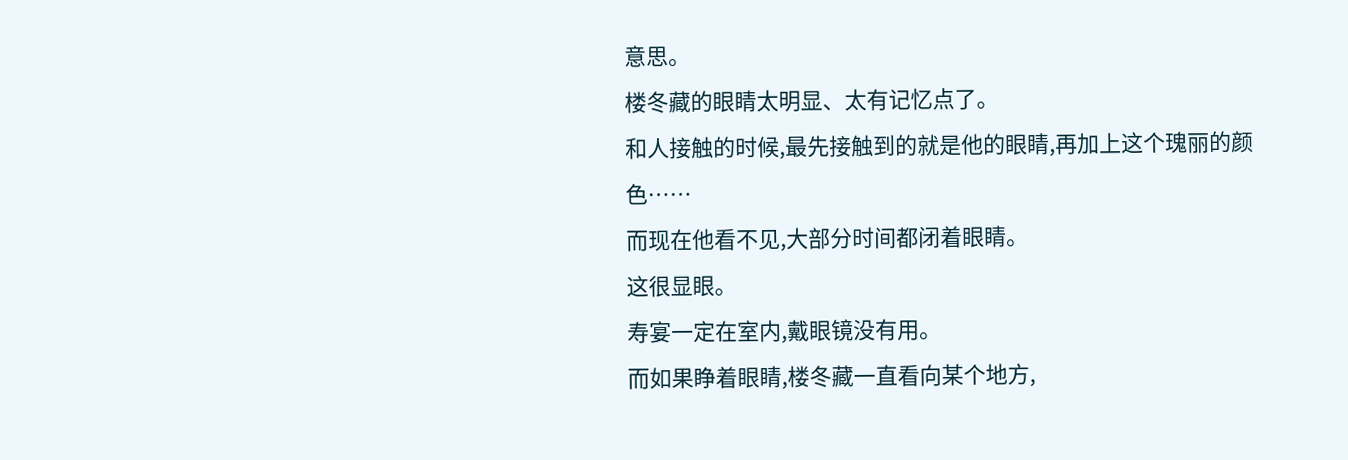意思。
楼冬藏的眼睛太明显、太有记忆点了。
和人接触的时候,最先接触到的就是他的眼睛,再加上这个瑰丽的颜色……
而现在他看不见,大部分时间都闭着眼睛。
这很显眼。
寿宴一定在室内,戴眼镜没有用。
而如果睁着眼睛,楼冬藏一直看向某个地方,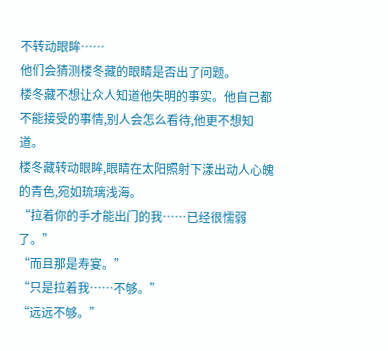不转动眼眸……
他们会猜测楼冬藏的眼睛是否出了问题。
楼冬藏不想让众人知道他失明的事实。他自己都不能接受的事情,别人会怎么看待,他更不想知道。
楼冬藏转动眼眸,眼睛在太阳照射下漾出动人心魄的青色,宛如琉璃浅海。
“拉着你的手才能出门的我……已经很懦弱了。”
“而且那是寿宴。”
“只是拉着我……不够。”
“远远不够。”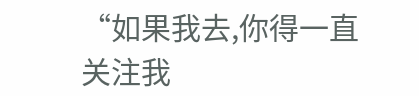“如果我去,你得一直关注我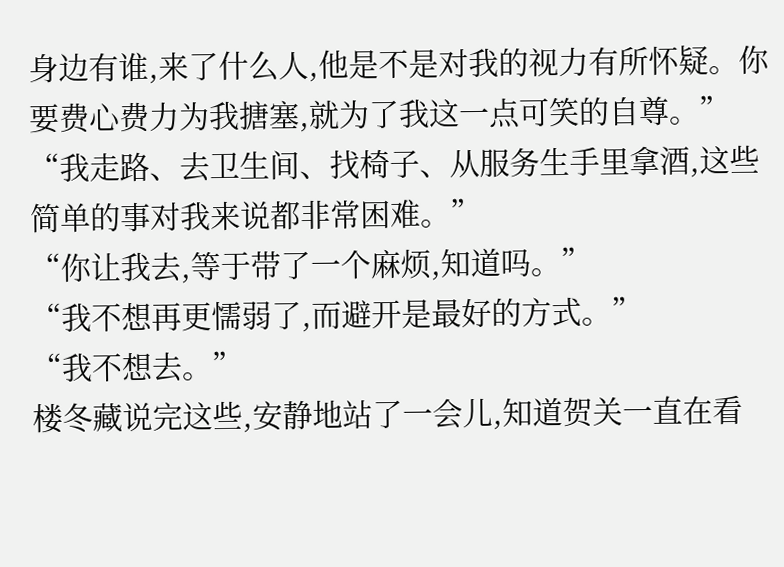身边有谁,来了什么人,他是不是对我的视力有所怀疑。你要费心费力为我搪塞,就为了我这一点可笑的自尊。”
“我走路、去卫生间、找椅子、从服务生手里拿酒,这些简单的事对我来说都非常困难。”
“你让我去,等于带了一个麻烦,知道吗。”
“我不想再更懦弱了,而避开是最好的方式。”
“我不想去。”
楼冬藏说完这些,安静地站了一会儿,知道贺关一直在看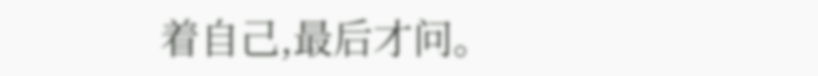着自己,最后才问。